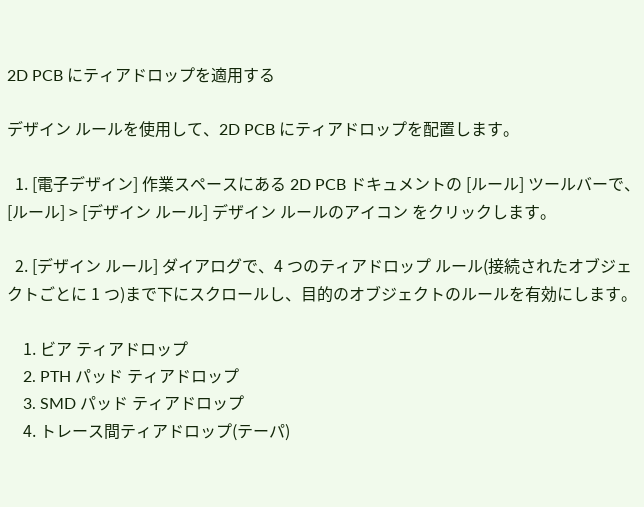2D PCB にティアドロップを適用する

デザイン ルールを使用して、2D PCB にティアドロップを配置します。

  1. [電子デザイン] 作業スペースにある 2D PCB ドキュメントの [ルール] ツールバーで、 [ルール] > [デザイン ルール] デザイン ルールのアイコン をクリックします。

  2. [デザイン ルール] ダイアログで、4 つのティアドロップ ルール(接続されたオブジェクトごとに 1 つ)まで下にスクロールし、目的のオブジェクトのルールを有効にします。

    1. ビア ティアドロップ
    2. PTH パッド ティアドロップ
    3. SMD パッド ティアドロップ
    4. トレース間ティアドロップ(テーパ)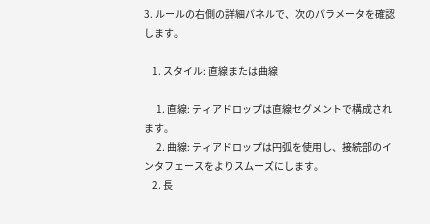3. ルールの右側の詳細パネルで、次のパラメータを確認します。

    1. スタイル: 直線または曲線

      1. 直線: ティアドロップは直線セグメントで構成されます。
      2. 曲線: ティアドロップは円弧を使用し、接続部のインタフェースをよりスムーズにします。
    2. 長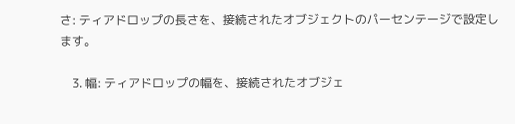さ: ティアドロップの長さを、接続されたオブジェクトのパーセンテージで設定します。

    3. 幅: ティアドロップの幅を、接続されたオブジェ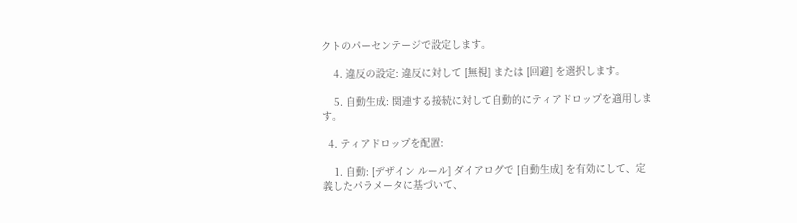クトのパーセンテージで設定します。

    4. 違反の設定: 違反に対して [無視] または [回避] を選択します。

    5. 自動生成: 関連する接続に対して自動的にティアドロップを適用します。

  4. ティアドロップを配置:

    1. 自動: [デザイン ルール] ダイアログで [自動生成] を有効にして、定義したパラメータに基づいて、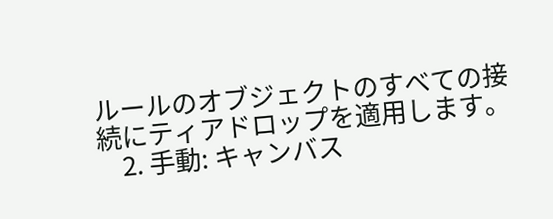ルールのオブジェクトのすべての接続にティアドロップを適用します。
    2. 手動: キャンバス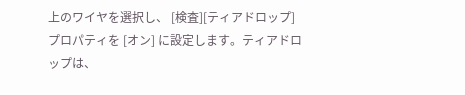上のワイヤを選択し、 [検査][ティアドロップ] プロパティを [オン] に設定します。ティアドロップは、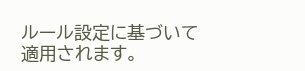ルール設定に基づいて適用されます。